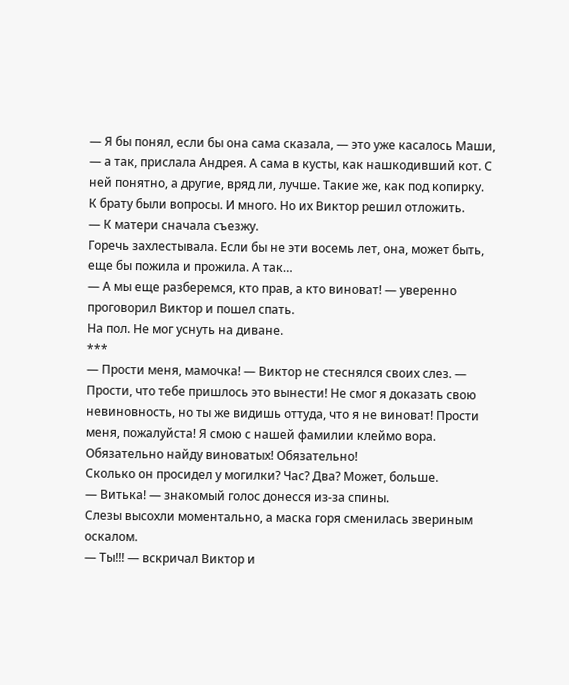— Я бы понял, если бы она сама сказала, — это уже касалось Маши, — а так, прислала Андрея. А сама в кусты, как нашкодивший кот. С ней понятно, а другие, вряд ли, лучше. Такие же, как под копирку.
К брату были вопросы. И много. Но их Виктор решил отложить.
— К матери сначала съезжу.
Горечь захлестывала. Если бы не эти восемь лет, она, может быть, еще бы пожила и прожила. А так…
— А мы еще разберемся, кто прав, а кто виноват! — уверенно проговорил Виктор и пошел спать.
На пол. Не мог уснуть на диване.
***
— Прости меня, мамочка! — Виктор не стеснялся своих слез. — Прости, что тебе пришлось это вынести! Не смог я доказать свою невиновность, но ты же видишь оттуда, что я не виноват! Прости меня, пожалуйста! Я смою с нашей фамилии клеймо вора. Обязательно найду виноватых! Обязательно!
Сколько он просидел у могилки? Час? Два? Может, больше.
— Витька! — знакомый голос донесся из-за спины.
Слезы высохли моментально, а маска горя сменилась звериным оскалом.
— Ты!!! — вскричал Виктор и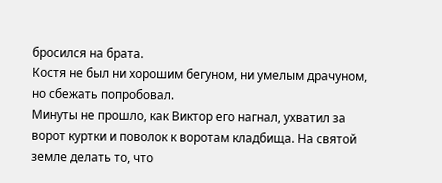бросился на брата.
Костя не был ни хорошим бегуном, ни умелым драчуном, но сбежать попробовал.
Минуты не прошло, как Виктор его нагнал, ухватил за ворот куртки и поволок к воротам кладбища. На святой земле делать то, что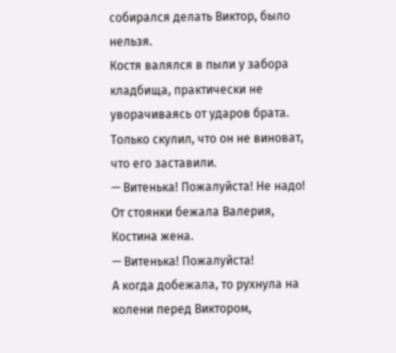собирался делать Виктор, было нельзя.
Костя валялся в пыли у забора кладбища, практически не уворачиваясь от ударов брата. Только скулил, что он не виноват, что его заставили.
— Витенька! Пожалуйста! Не надо!
От стоянки бежала Валерия, Костина жена.
— Витенька! Пожалуйста!
А когда добежала, то рухнула на колени перед Виктором,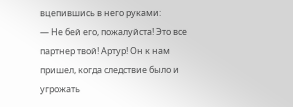вцепившись в него руками:
— Не бей его, пожалуйста! Это все партнер твой! Артур! Он к нам пришел, когда следствие было и угрожать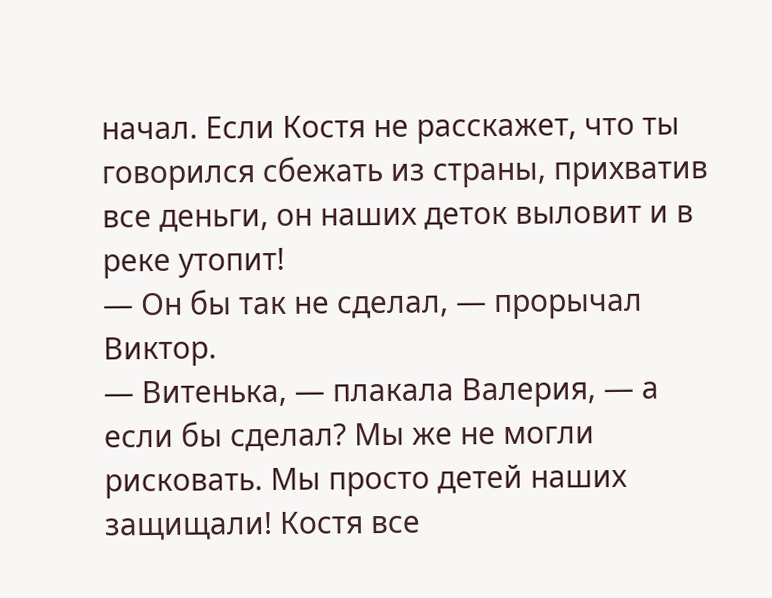начал. Если Костя не расскажет, что ты говорился сбежать из страны, прихватив все деньги, он наших деток выловит и в реке утопит!
— Он бы так не сделал, — прорычал Виктор.
— Витенька, — плакала Валерия, — а если бы сделал? Мы же не могли рисковать. Мы просто детей наших защищали! Костя все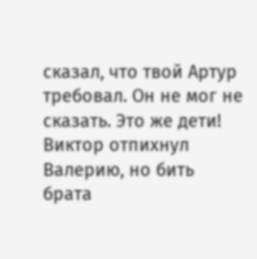сказал, что твой Артур требовал. Он не мог не сказать. Это же дети!
Виктор отпихнул Валерию, но бить брата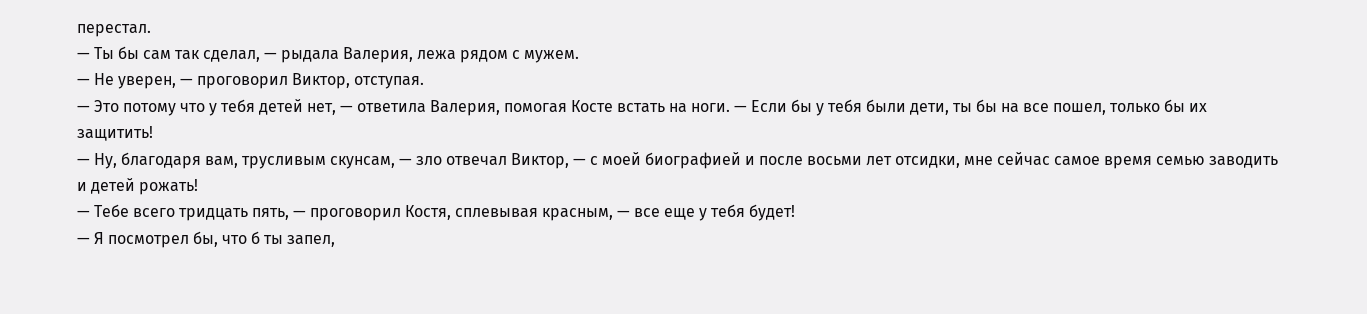перестал.
— Ты бы сам так сделал, — рыдала Валерия, лежа рядом с мужем.
— Не уверен, — проговорил Виктор, отступая.
— Это потому что у тебя детей нет, — ответила Валерия, помогая Косте встать на ноги. — Если бы у тебя были дети, ты бы на все пошел, только бы их защитить!
— Ну, благодаря вам, трусливым скунсам, — зло отвечал Виктор, — с моей биографией и после восьми лет отсидки, мне сейчас самое время семью заводить и детей рожать!
— Тебе всего тридцать пять, — проговорил Костя, сплевывая красным, — все еще у тебя будет!
— Я посмотрел бы, что б ты запел,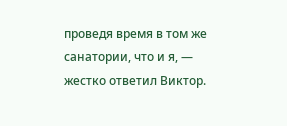проведя время в том же санатории, что и я, — жестко ответил Виктор.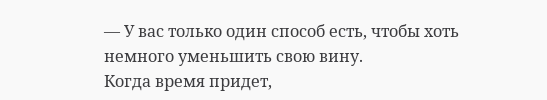— У вас только один способ есть, чтобы хоть немного уменьшить свою вину.
Когда время придет,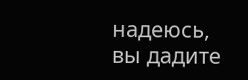надеюсь, вы дадите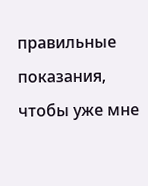правильные показания, чтобы уже мне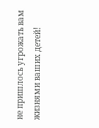не пришлось угрожать вам жизнями ваших детей!